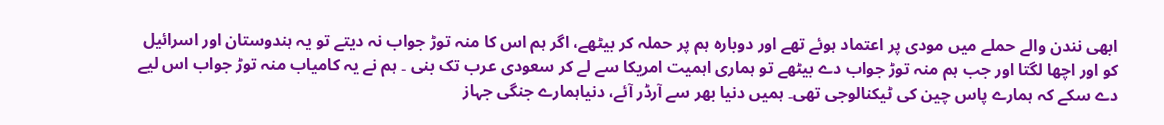ابھی نندن والے حملے میں مودی پر اعتماد ہوئے تھے اور دوبارہ ہم پر حملہ کر بیٹھے، اگر ہم اس کا منہ توڑ جواب نہ دیتے تو یہ ہندوستان اور اسرائیل کو اور اچھا لگتا اور جب ہم منہ توڑ جواب دے بیٹھے تو ہماری اہمیت امریکا سے لے کر سعودی عرب تک بنی ۔ ہم نے یہ کامیاب منہ توڑ جواب اس لیے دے سکے کہ ہمارے پاس چین کی ٹیکنالوجی تھی۔ ہمیں دنیا بھر سے آرڈر آئے، دنیاہمارے جنگی جہاز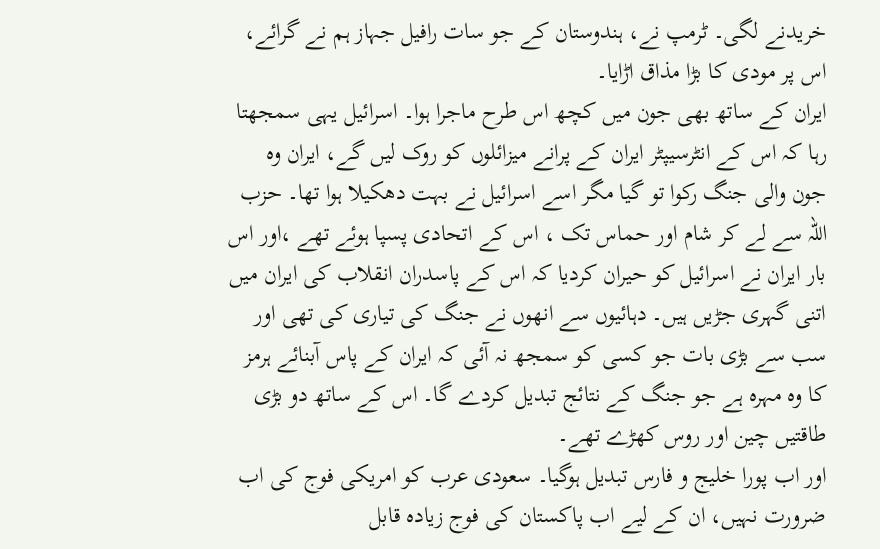خریدنے لگی۔ ٹرمپ نے، ہندوستان کے جو سات رافیل جہاز ہم نے گرائے، اس پر مودی کا بڑا مذاق اڑایا۔
ایران کے ساتھ بھی جون میں کچھ اس طرح ماجرا ہوا۔ اسرائیل یہی سمجھتا رہا کہ اس کے انٹرسیپٹر ایران کے پرانے میزائلوں کو روک لیں گے، ایران وہ جون والی جنگ رکوا تو گیا مگر اسے اسرائیل نے بہت دھکیلا ہوا تھا۔ حزب اللہ سے لے کر شام اور حماس تک ، اس کے اتحادی پسپا ہوئے تھے ،اور اس بار ایران نے اسرائیل کو حیران کردیا کہ اس کے پاسدران انقلاب کی ایران میں اتنی گہری جڑیں ہیں۔ دہائیوں سے انھوں نے جنگ کی تیاری کی تھی اور سب سے بڑی بات جو کسی کو سمجھ نہ آئی کہ ایران کے پاس آبنائے ہرمز کا وہ مہرہ ہے جو جنگ کے نتائج تبدیل کردے گا۔ اس کے ساتھ دو بڑی طاقتیں چین اور روس کھڑے تھے۔
اور اب پورا خلیج و فارس تبدیل ہوگیا۔ سعودی عرب کو امریکی فوج کی اب ضرورت نہیں، ان کے لیے اب پاکستان کی فوج زیادہ قابل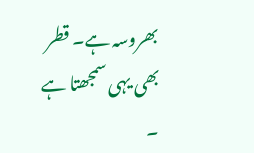بھروسہ ہے۔ قطر بھی یہی سمجھتا ہے ۔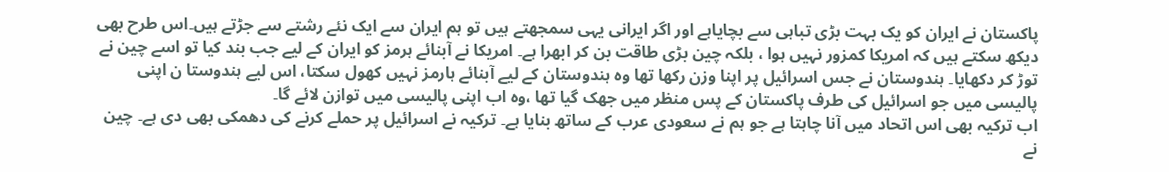پاکستان نے ایران کو یک بہت بڑی تباہی سے بچایاہے اور اگر ایرانی یہی سمجھتے ہیں تو ہم ایران سے ایک نئے رشتے سے جڑتے ہیں۔اس طرح بھی دیکھ سکتے ہیں کہ امریکا کمزور نہیں ہوا ، بلکہ چین بڑی طاقت بن کر ابھرا ہے۔ امریکا نے آبنائے ہرمز کو ایران کے لیے جب بند کیا تو اسے چین نے توڑ کر دکھایا۔ ہندوستان نے جس اسرائیل پر اپنا وزن رکھا تھا وہ ہندوستان کے لیے آبنائے ہارمز نہیں کھول سکتا، اس لیے ہندوستا ن اپنی پالیسی میں جو اسرائیل کی طرف پاکستان کے پس منظر میں جھک گیا تھا ،وہ اب اپنی پالیسی میں توازن لائے گا۔
اب ترکیہ بھی اس اتحاد میں آنا چاہتا ہے جو ہم نے سعودی عرب کے ساتھ بنایا ہے۔ ترکیہ نے اسرائیل پر حملے کرنے کی دھمکی بھی دی ہے۔ چین نے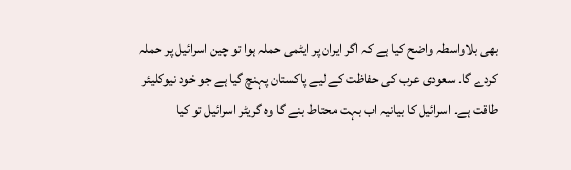بھی بلاواسطہ واضح کیا ہے کہ اگر ایران پر ایٹمی حملہ ہوا تو چین اسرائیل پر حملہ کردے گا۔ سعودی عرب کی حفاظت کے لیے پاکستان پہنچ گیا ہے جو خود نیوکلیئر طاقت ہے۔ اسرائیل کا بیانیہ اب بہت محتاط بنے گا وہ گریٹر اسرائیل تو کیا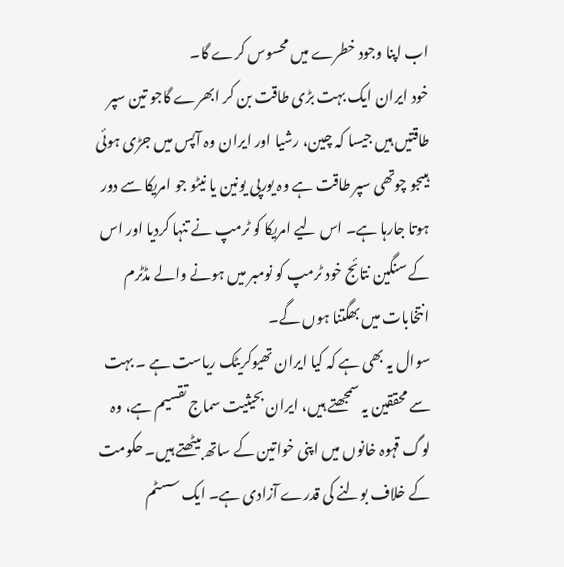اب اپنا وجود خطرے میں محسوس کرے گا۔
خود ایران ایک بہت بڑی طاقت بن کر ابھرے گاجو تین سپر طاقتیں ہیں جیسا کہ چین، رشیا اور ایران وہ آپس میں جڑی ہوئی ہیںجو چوتھی سپر طاقت ہے وہ یورپی یونین یا نیٹو جو امریکا سے دور ہوتا جارہا ہے۔ اس لیے امریکا کو ٹرمپ نے تنہا کردیا اور اس کے سنگین نتائج خود ٹرمپ کو نومبر میں ہونے والے مڈٹرم انتخابات میں بھگتنا ہوں گے۔
سوال یہ بھی ہے کہ کیا ایران تھیوکریٹک ریاست ہے ۔ بہت سے محققین یہ سمجھتے ہیں، ایران بحیثیت سماج تقسیم ہے، وہ لوگ قہوہ خانوں میں اپنی خواتین کے ساتھ بیٹھتے ہیں۔ حکومت کے خلاف بولنے کی قدرے آزادی ہے۔ ایک سسٹم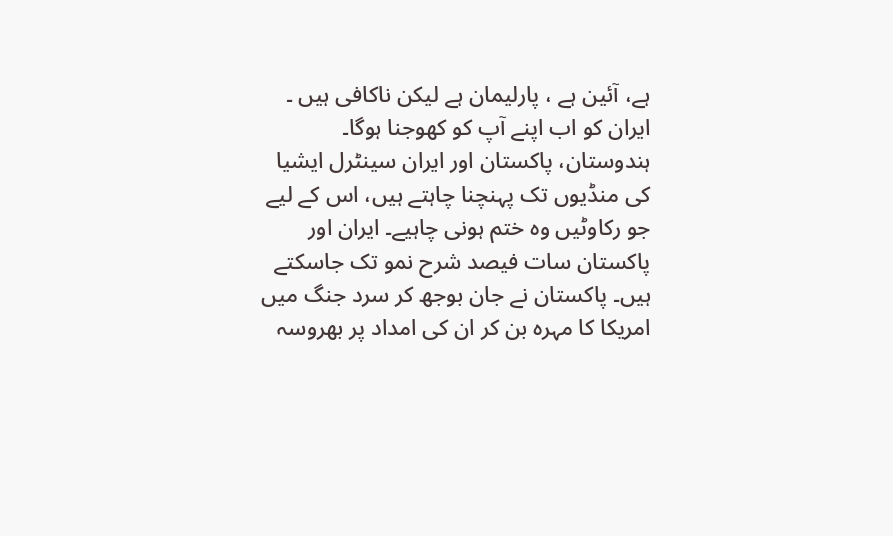ہے، آئین ہے ، پارلیمان ہے لیکن ناکافی ہیں ۔ ایران کو اب اپنے آپ کو کھوجنا ہوگا۔
ہندوستان، پاکستان اور ایران سینٹرل ایشیا کی منڈیوں تک پہنچنا چاہتے ہیں، اس کے لیے جو رکاوٹیں وہ ختم ہونی چاہیے۔ ایران اور پاکستان سات فیصد شرح نمو تک جاسکتے ہیں۔ پاکستان نے جان بوجھ کر سرد جنگ میں امریکا کا مہرہ بن کر ان کی امداد پر بھروسہ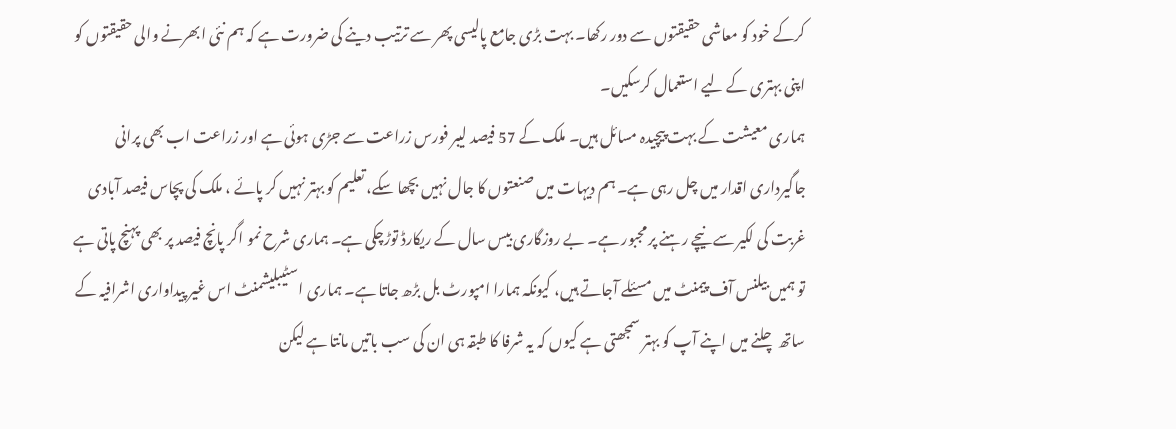کرکے خود کو معاشی حقیقتوں سے دور رکھا۔ بہت بڑی جامع پالیسی پھر سے ترتیب دینے کی ضرورت ہے کہ ہم نئی ابھرنے والی حقیقتوں کو اپنی بہتری کے لیے استعمال کرسکیں۔
ہماری معیشت کے بہت پیچیدہ مسائل ہیں۔ ملک کے 57 فیصد لیبر فورس زراعت سے جڑی ہوئی ہے اور زراعت اب بھی پرانی جاگیرداری اقدار میں چل رہی ہے۔ ہم دیہات میں صنعتوں کا جال نہیں بچھا سکے، تعلیم کو بہتر نہیں کر پائے ، ملک کی پچاس فیصد آبادی غربت کی لکیر سے نیچے رہنے پر مجبور ہے۔ بے روزگاری بیس سال کے ریکارڈ توڑچکی ہے۔ ہماری شرح نمو اگر پانچ فیصد پر بھی پہنچ پاتی ہے تو ہمیں بیلنس آف پیمنٹ میں مسئلے آجاتے ہیں، کیونکہ ہمارا امپورٹ بل بڑھ جاتا ہے۔ ہماری اسٹیبلیشمنٹ اس غیر پیداواری اشرافیہ کے ساتھ چلنے میں اپنے آپ کو بہتر سمجھتی ہے کیوں کہ یہ شرفا کا طبقہ ہی ان کی سب باتیں مانتا ہے لیکن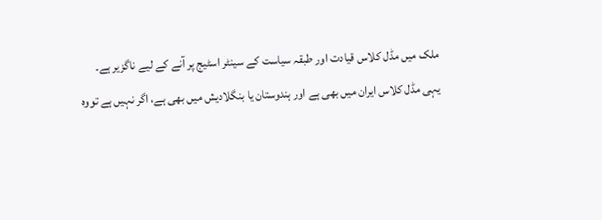ملک میں مڈل کلاس قیادت اور طبقہ سیاست کے سینٹر اسٹیج پر آنے کے لیے ناگزیر ہے۔
یہی مڈل کلاس ایران میں بھی ہے اور ہندوستان یا بنگلادیش میں بھی ہے، اگر نہیں ہے تووہ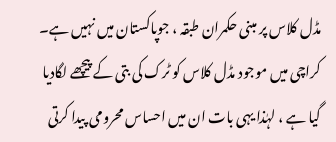مڈل کلاس پر مبنی حکمران طبقہ ، جوپاکستان میں نہیں ہے۔ کراچی میں موجود مڈل کلاس کو ٹرک کی بتی کے پیچھے لگادیا گیا ہے ، لہٰذا یہی بات ان میں احساس محرومی پیدا کرتی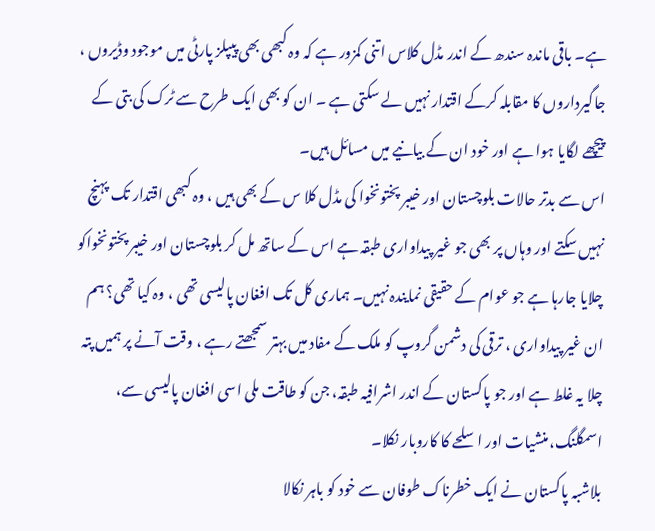ہے۔ باقی ماندہ سندھ کے اندر مڈل کلاس اتنی کمزور ہے کہ وہ کبھی بھی پیپلز پارٹی میں موجود وڈیروں ، جاگیرداروں کا مقابلہ کرکے اقتدار نہیں لے سکتی ہے ۔ ان کو بھی ایک طرح سے ٹرک کی بتی کے پیچھے لگایا ہوا ہے اور خود ان کے بیانیے میں مسائل ہیں۔
اس سے بدتر حالات بلوچستان اور خیبر پختونخوا کی مڈل کلا س کے بھی ہیں ، وہ کبھی اقتدار تک پہنچ نہیں سکتے اور وہاں پر بھی جو غیر پیداواری طبقہ ہے اس کے ساتھ مل کر بلوچستان اور خیبر پختونخواکو چلایا جارہا ہے جو عوام کے حقیقی نمایندہ نہیں۔ ہماری کل تک افغان پالیسی تھی ، وہ کیا تھی؟ ہم ان غیر پیداواری ، ترقی کی دشمن گروپ کو ملک کے مفاد میں بہتر سمجھتے رہے ، وقت آنے پر ہمیں پتہ چلا یہ غلط ہے اور جو پاکستان کے اندر اشرافیہ طبقہ، جن کو طاقت ملی اسی افغان پالیسی سے، اسمگلنگ، منشیات اور اسلحے کا کاروبار نکلا۔
بلاشبہ پاکستان نے ایک خطرناک طوفان سے خود کو باہر نکالا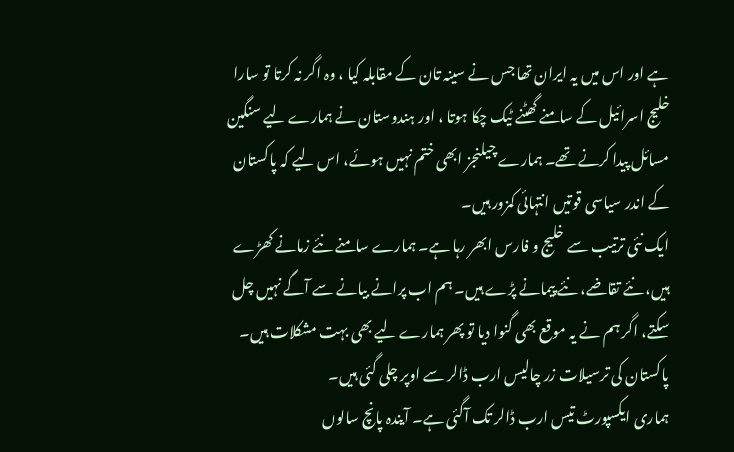ہے اور اس میں یہ ایران تھا جس نے سینہ تان کے مقابلہ کیا ، وہ اگر نہ کرتا تو سارا خلیج اسرائیل کے سامنے گھٹنے ٹیک چکا ہوتا ، اور ہندوستان نے ہمارے لیے سنگین مسائل پیدا کرنے تھے۔ ہمارے چیلنجز ابھی ختم نہیں ہوئے، اس لیے کہ پاکستان کے اندر سیاسی قوتیں انتہائی کمزور ہیں۔
ایک نئی ترتیب سے خلیج و فارس ابھر رہا ہے۔ ہمارے سامنے نئے زمانے کھڑے ہیں، نئے تقاضے، نئے پیمانے پڑے ہیں۔ ہم اب پرانے بیانے سے آگے نہیں چل سکتے، اگر ہم نے یہ موقع بھی گنوا دیا تو پھر ہمارے لیے بھی بہت مشکلات ہیں۔ پاکستان کی ترسیلات زر چالیس ارب ڈالر سے اوپر چلی گئی ہیں۔
ہماری ایکسپورٹ تیس ارب ڈالر تک آگئی ہے۔ آیندہ پانچ سالوں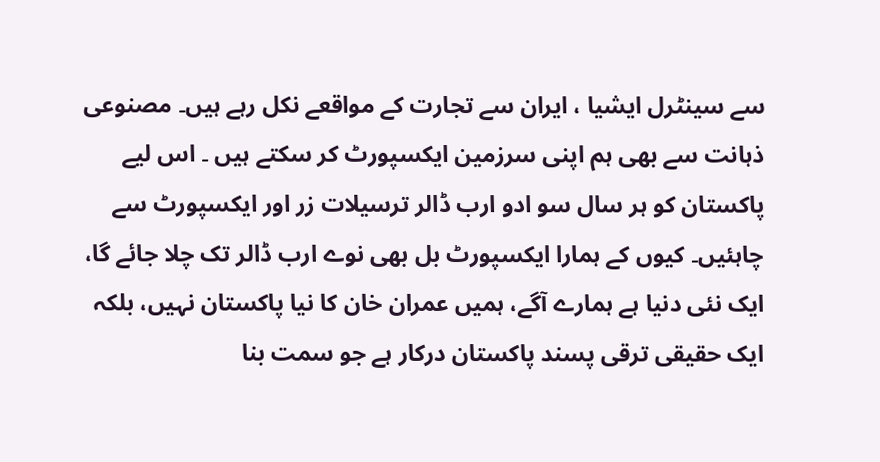سے سینٹرل ایشیا ، ایران سے تجارت کے مواقعے نکل رہے ہیں۔ مصنوعی ذہانت سے بھی ہم اپنی سرزمین ایکسپورٹ کر سکتے ہیں ۔ اس لیے پاکستان کو ہر سال سو ادو ارب ڈالر ترسیلات زر اور ایکسپورٹ سے چاہئیں۔ کیوں کے ہمارا ایکسپورٹ بل بھی نوے ارب ڈالر تک چلا جائے گا، ایک نئی دنیا ہے ہمارے آگے، ہمیں عمران خان کا نیا پاکستان نہیں، بلکہ ایک حقیقی ترقی پسند پاکستان درکار ہے جو سمت بنا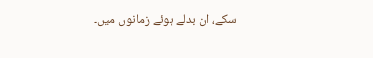سکے، ان بدلے ہوئے زمانوں میں۔